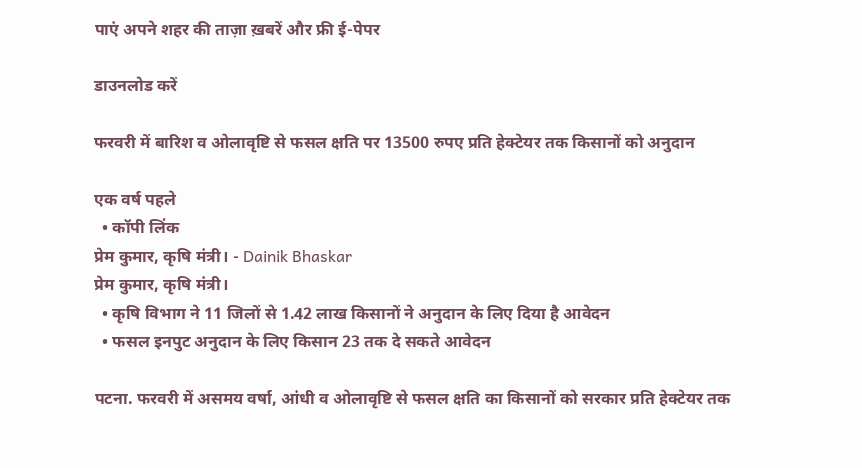पाएं अपने शहर की ताज़ा ख़बरें और फ्री ई-पेपर

डाउनलोड करें

फरवरी में बारिश व ओलावृष्टि से फसल क्षति पर 13500 रुपए प्रति हेक्टेयर तक किसानों को अनुदान

एक वर्ष पहले
  • कॉपी लिंक
प्रेम कुमार, कृषि मंत्री। - Dainik Bhaskar
प्रेम कुमार, कृषि मंत्री।
  • कृषि विभाग ने 11 जिलों से 1.42 लाख किसानों ने अनुदान के लिए दिया है आवेदन
  • फसल इनपुट अनुदान के लिए किसान 23 तक दे सकते आवेदन

पटना. फरवरी में असमय वर्षा, आंधी व ओलावृष्टि से फसल क्षति का किसानों को सरकार प्रति हेक्टेयर तक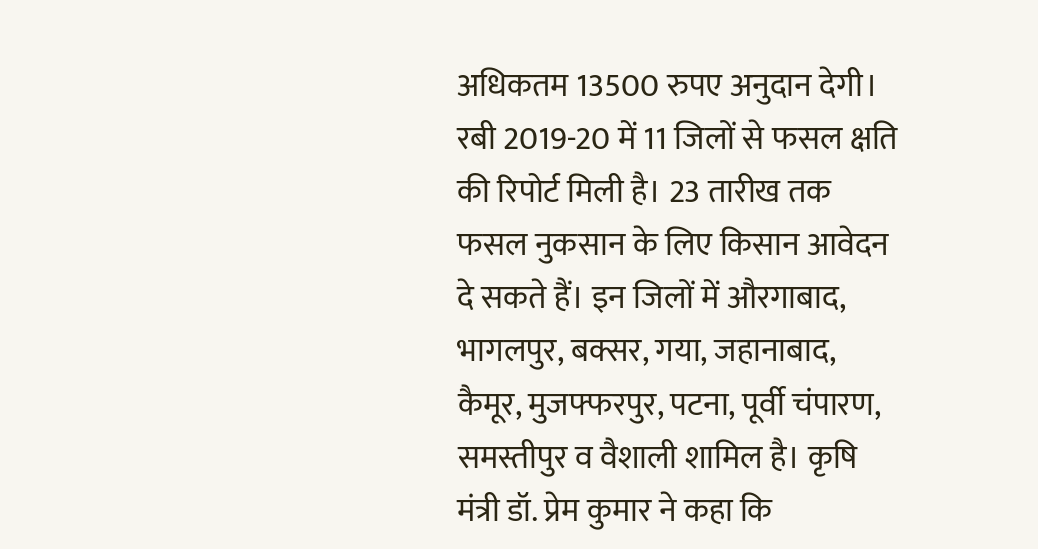अधिकतम 13500 रुपए अनुदान देगी। रबी 2019-20 में 11 जिलों से फसल क्षति की रिपोर्ट मिली है। 23 तारीख तक फसल नुकसान के लिए किसान आवेदन दे सकते हैं। इन जिलों में औरगाबाद, भागलपुर, बक्सर, गया, जहानाबाद, कैमूर, मुजफ्फरपुर, पटना, पूर्वी चंपारण, समस्तीपुर व वैशाली शामिल है। कृषि मंत्री डॉ. प्रेम कुमार ने कहा कि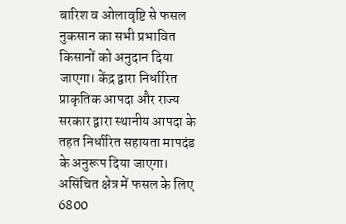बारिश व ओलावृष्टि से फसल नुकसान का सभी प्रभावित किसानों को अनुदान दिया जाएगा। केंद्र द्वारा निर्धारित प्राकृतिक आपदा और राज्य सरकार द्वारा स्थानीय आपदा के तहत निर्धारित सहायता मापदंड के अनुरूप दिया जाएगा। असिंचित क्षेत्र में फसल के लिए 6800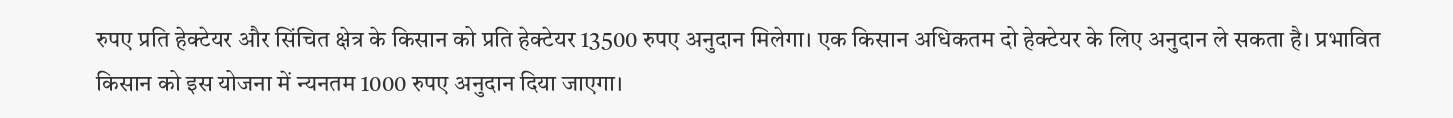रुपए प्रति हेक्टेयर और सिंचित क्षेत्र के किसान को प्रति हेक्टेयर 13500 रुपए अनुदान मिलेगा। एक किसान अधिकतम दो हेक्टेयर के लिए अनुदान ले सकता है। प्रभावित किसान को इस योजना में न्यनतम 1000 रुपए अनुदान दिया जाएगा।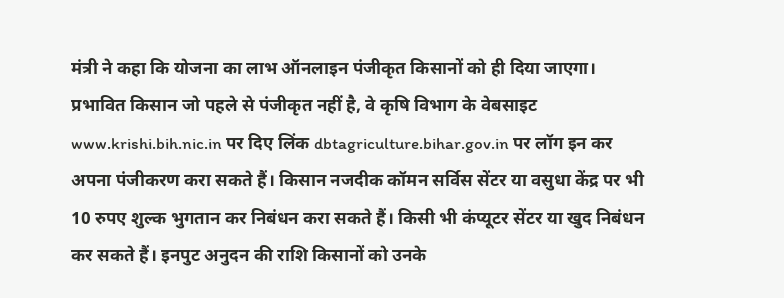मंत्री ने कहा कि योजना का लाभ ऑनलाइन पंजीकृत किसानों को ही दिया जाएगा। प्रभावित किसान जो पहले से पंजीकृत नहीं है, वे कृषि विभाग के वेबसाइट www.krishi.bih.nic.in पर दिए लिंक dbtagriculture.bihar.gov.in पर लॉग इन कर अपना पंजीकरण करा सकते हैं। किसान नजदीक कॉमन सर्विस सेंटर या वसुधा केंद्र पर भी 10 रुपए शुल्क भुगतान कर निबंधन करा सकते हैं। किसी भी कंप्यूटर सेंटर या खुद निबंधन कर सकते हैं। इनपुट अनुदन की राशि किसानों को उनके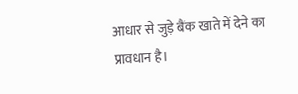आधार से जुड़े बैंक खाते में देने का प्रावधान है।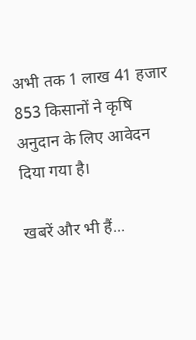अभी तक 1 लाख 41 हजार 853 किसानों ने कृषि अनुदान के लिए आवेदन दिया गया है।

खबरें और भी हैं...